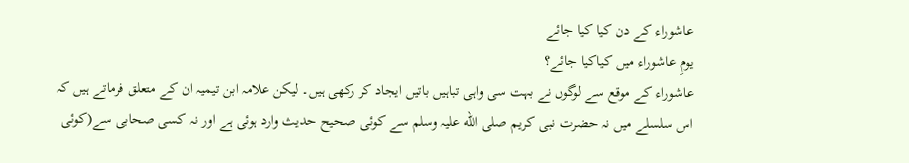عاشوراء کے دن کیا کیا جائے
یومِ عاشوراء میں کیاکیا جائے؟
عاشوراء کے موقع سے لوگوں نے بہت سی واہی تباہیں باتیں ایجاد کر رکھی ہیں۔ لیکن علامہ ابن تیمیہ ان کے متعلق فرماتے ہیں کہ اس سلسلے میں نہ حضرت نبی کریم صلی الله علیہ وسلم سے کوئی صحیح حدیث وارد ہوئی ہے اور نہ کسی صحابی سے(کوئی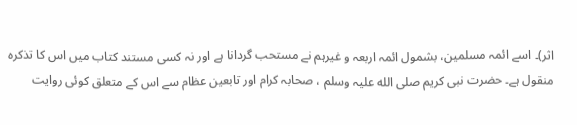اثر)۔ اسے ائمہ مسلمین، بشمول ائمہ اربعہ و غیرہم نے مستحب گردانا ہے اور نہ کسی مستند کتاب میں اس کا تذکرہ منقول ہے۔ حضرت نبی کریم صلی الله علیہ وسلم ، صحابہ کرام اور تابعین عظام سے اس کے متعلق کوئی روایت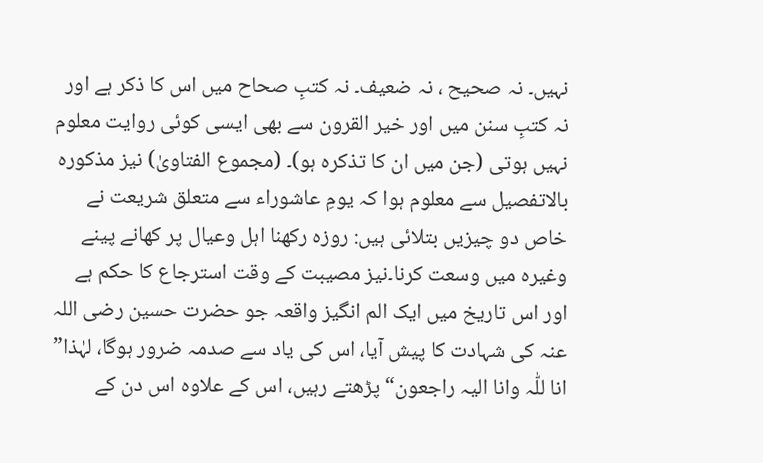نہیں۔ نہ صحیح ، نہ ضعیف۔ نہ کتبِ صحاح میں اس کا ذکر ہے اور نہ کتبِ سنن میں اور خیر القرون سے بھی ایسی کوئی روایت معلوم نہیں ہوتی (جن میں ان کا تذکرہ ہو)۔ (مجموع الفتاویٰ) نیز مذکورہ بالاتفصیل سے معلوم ہوا کہ یومِ عاشوراء سے متعلق شریعت نے خاص دو چیزیں بتلائی ہیں: روزہ رکھنا اہل وعیال پر کھانے پینے وغیرہ میں وسعت کرنا۔نیز مصیبت کے وقت استرجاع کا حکم ہے اور اس تاریخ میں ایک الم انگیز واقعہ جو حضرت حسین رضی اللہ عنہ کی شہادت کا پیش آیا، اس کی یاد سے صدمہ ضرور ہوگا، لہٰذا” انا للّٰہ وانا الیہ راجعون“ پڑھتے رہیں، اس کے علاوہ اس دن کے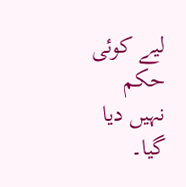لیے کوئی حکم نہیں دیا گیا۔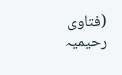(فتاوی رحیمیہ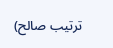ترتیب صالح)